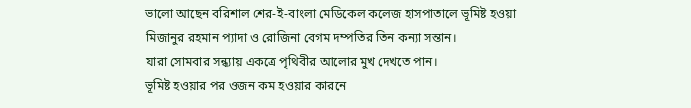ভালো আছেন বরিশাল শের-ই-বাংলা মেডিকেল কলেজ হাসপাতালে ভূমিষ্ট হওয়া
মিজানুর রহমান প্যাদা ও রোজিনা বেগম দম্পতির তিন কন্যা সন্তান।
যারা সোমবার সন্ধ্যায় একত্রে পৃথিবীর আলোর মুখ দেখতে পান।
ভূমিষ্ট হওয়ার পর ওজন কম হওয়ার কারনে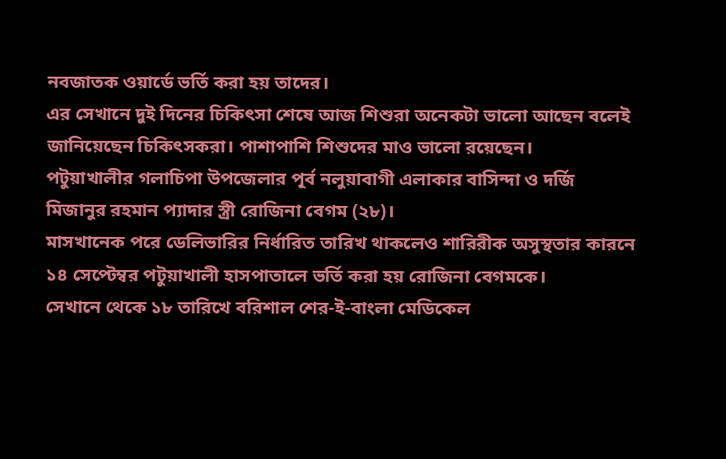নবজাতক ওয়ার্ডে ভর্তি করা হয় তাদের।
এর সেখানে দুই দিনের চিকিৎসা শেষে আজ শিশুরা অনেকটা ভালো আছেন বলেই
জানিয়েছেন চিকিৎসকরা। পাশাপাশি শিশুদের মাও ভালো রয়েছেন।
পটুয়াখালীর গলাচিপা উপজেলার পূর্ব নলুয়াবাগী এলাকার বাসিন্দা ও দর্জি
মিজানুর রহমান প্যাদার স্ত্রী রোজিনা বেগম (২৮)।
মাসখানেক পরে ডেলিভারির নির্ধারিত তারিখ থাকলেও শারিরীক অসুস্থতার কারনে
১৪ সেপ্টেম্বর পটুয়াখালী হাসপাতালে ভর্তি করা হয় রোজিনা বেগমকে।
সেখানে থেকে ১৮ তারিখে বরিশাল শের-ই-বাংলা মেডিকেল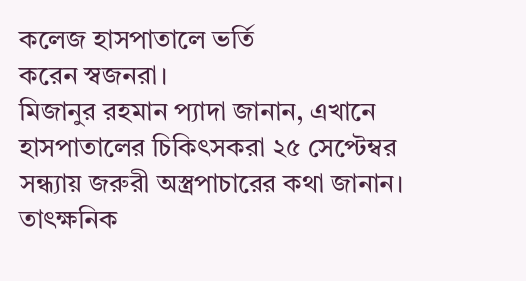কলেজ হাসপাতালে ভর্তি
করেন স্বজনরা।
মিজানুর রহমান প্যাদা জানান, এখানে হাসপাতালের চিকিৎসকরা ২৫ সেপ্টেম্বর
সন্ধ্যায় জরুরী অস্ত্রপাচারের কথা জানান। তাৎক্ষনিক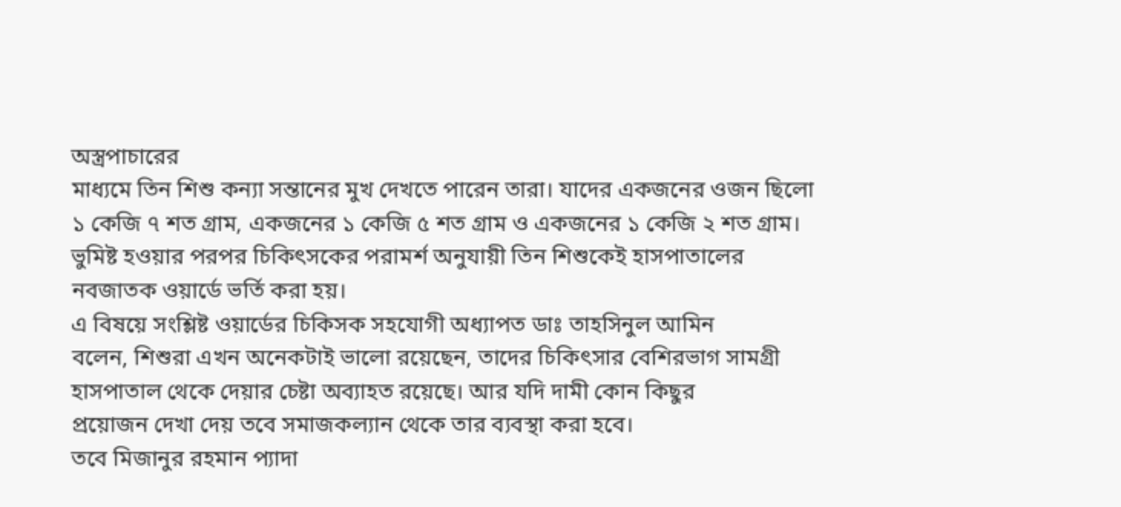অস্ত্রপাচারের
মাধ্যমে তিন শিশু কন্যা সন্তানের মুখ দেখতে পারেন তারা। যাদের একজনের ওজন ছিলো ১ কেজি ৭ শত গ্রাম, একজনের ১ কেজি ৫ শত গ্রাম ও একজনের ১ কেজি ২ শত গ্রাম।
ভুমিষ্ট হওয়ার পরপর চিকিৎসকের পরামর্শ অনুযায়ী তিন শিশুকেই হাসপাতালের
নবজাতক ওয়ার্ডে ভর্তি করা হয়।
এ বিষয়ে সংশ্লিষ্ট ওয়ার্ডের চিকিসক সহযোগী অধ্যাপত ডাঃ তাহসিনুল আমিন
বলেন, শিশুরা এখন অনেকটাই ভালো রয়েছেন, তাদের চিকিৎসার বেশিরভাগ সামগ্রী হাসপাতাল থেকে দেয়ার চেষ্টা অব্যাহত রয়েছে। আর যদি দামী কোন কিছুর
প্রয়োজন দেখা দেয় তবে সমাজকল্যান থেকে তার ব্যবস্থা করা হবে।
তবে মিজানুর রহমান প্যাদা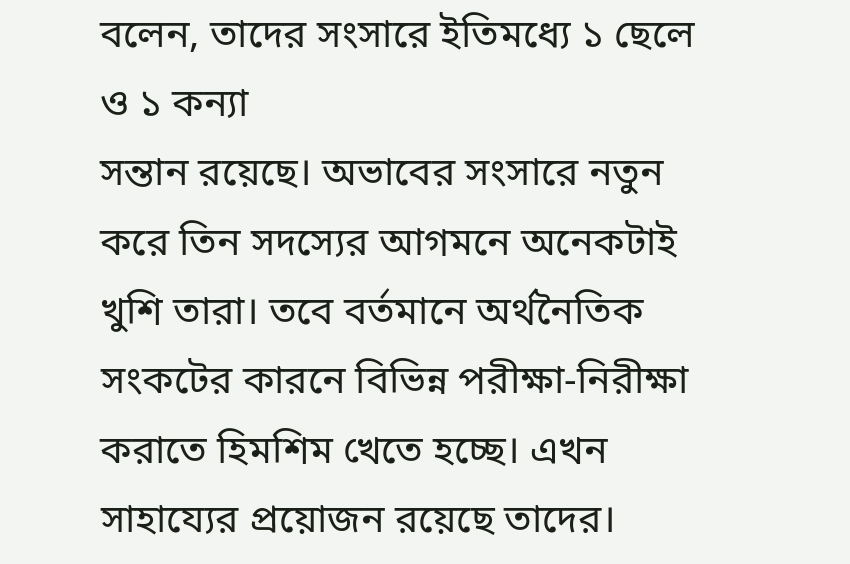বলেন, তাদের সংসারে ইতিমধ্যে ১ ছেলে ও ১ কন্যা
সন্তান রয়েছে। অভাবের সংসারে নতুন করে তিন সদস্যের আগমনে অনেকটাই খুশি তারা। তবে বর্তমানে অর্থনৈতিক সংকটের কারনে বিভিন্ন পরীক্ষা-নিরীক্ষা
করাতে হিমশিম খেতে হচ্ছে। এখন সাহায্যের প্রয়োজন রয়েছে তাদের।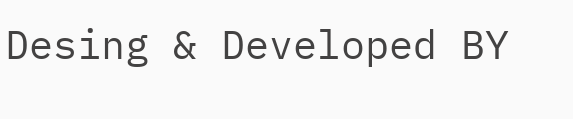Desing & Developed BY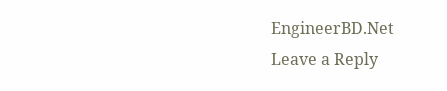EngineerBD.Net
Leave a Reply